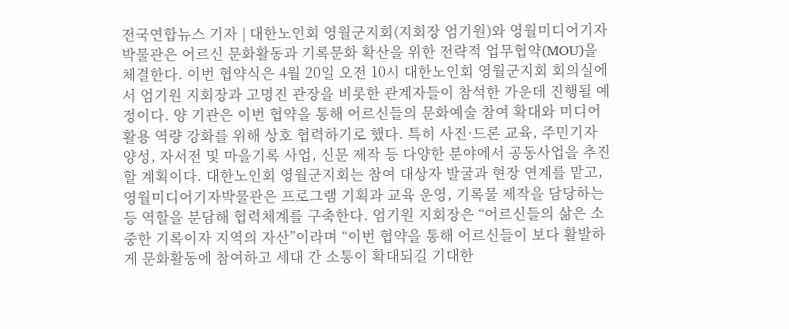전국연합뉴스 기자 | 대한노인회 영월군지회(지회장 엄기원)와 영월미디어기자박물관은 어르신 문화활동과 기록문화 확산을 위한 전략적 업무협약(MOU)을 체결한다. 이번 협약식은 4월 20일 오전 10시 대한노인회 영월군지회 회의실에서 엄기원 지회장과 고명진 관장을 비롯한 관계자들이 참석한 가운데 진행될 예정이다. 양 기관은 이번 협약을 통해 어르신들의 문화예술 참여 확대와 미디어 활용 역량 강화를 위해 상호 협력하기로 했다. 특히 사진·드론 교육, 주민기자 양성, 자서전 및 마을기록 사업, 신문 제작 등 다양한 분야에서 공동사업을 추진할 계획이다. 대한노인회 영월군지회는 참여 대상자 발굴과 현장 연계를 맡고, 영월미디어기자박물관은 프로그램 기획과 교육 운영, 기록물 제작을 담당하는 등 역할을 분담해 협력체계를 구축한다. 엄기원 지회장은 “어르신들의 삶은 소중한 기록이자 지역의 자산”이라며 “이번 협약을 통해 어르신들이 보다 활발하게 문화활동에 참여하고 세대 간 소통이 확대되길 기대한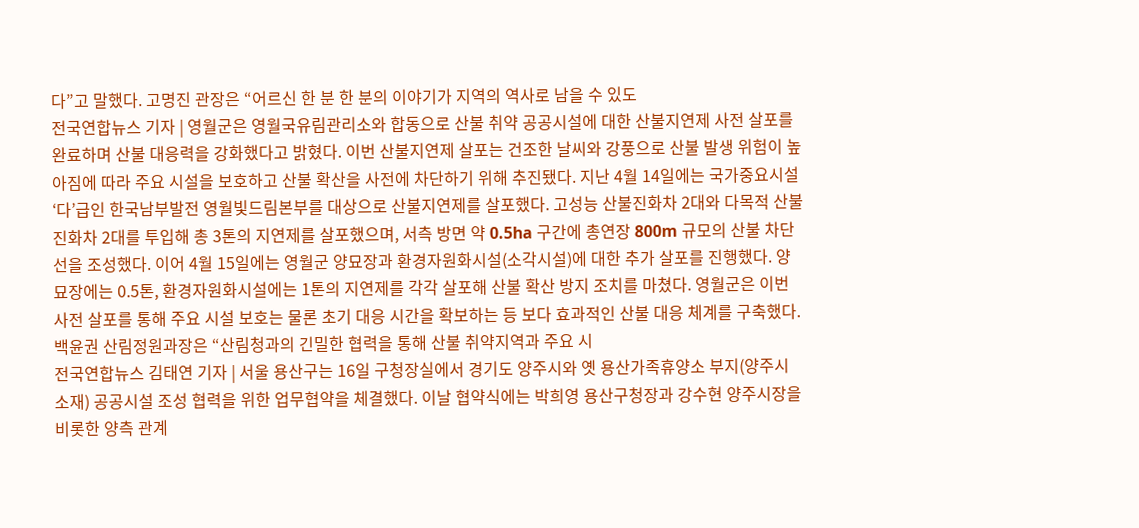다”고 말했다. 고명진 관장은 “어르신 한 분 한 분의 이야기가 지역의 역사로 남을 수 있도
전국연합뉴스 기자 | 영월군은 영월국유림관리소와 합동으로 산불 취약 공공시설에 대한 산불지연제 사전 살포를 완료하며 산불 대응력을 강화했다고 밝혔다. 이번 산불지연제 살포는 건조한 날씨와 강풍으로 산불 발생 위험이 높아짐에 따라 주요 시설을 보호하고 산불 확산을 사전에 차단하기 위해 추진됐다. 지난 4월 14일에는 국가중요시설 ‘다’급인 한국남부발전 영월빛드림본부를 대상으로 산불지연제를 살포했다. 고성능 산불진화차 2대와 다목적 산불진화차 2대를 투입해 총 3톤의 지연제를 살포했으며, 서측 방면 약 0.5ha 구간에 총연장 800m 규모의 산불 차단선을 조성했다. 이어 4월 15일에는 영월군 양묘장과 환경자원화시설(소각시설)에 대한 추가 살포를 진행했다. 양묘장에는 0.5톤, 환경자원화시설에는 1톤의 지연제를 각각 살포해 산불 확산 방지 조치를 마쳤다. 영월군은 이번 사전 살포를 통해 주요 시설 보호는 물론 초기 대응 시간을 확보하는 등 보다 효과적인 산불 대응 체계를 구축했다. 백윤권 산림정원과장은 “산림청과의 긴밀한 협력을 통해 산불 취약지역과 주요 시
전국연합뉴스 김태연 기자 | 서울 용산구는 16일 구청장실에서 경기도 양주시와 옛 용산가족휴양소 부지(양주시 소재) 공공시설 조성 협력을 위한 업무협약을 체결했다. 이날 협약식에는 박희영 용산구청장과 강수현 양주시장을 비롯한 양측 관계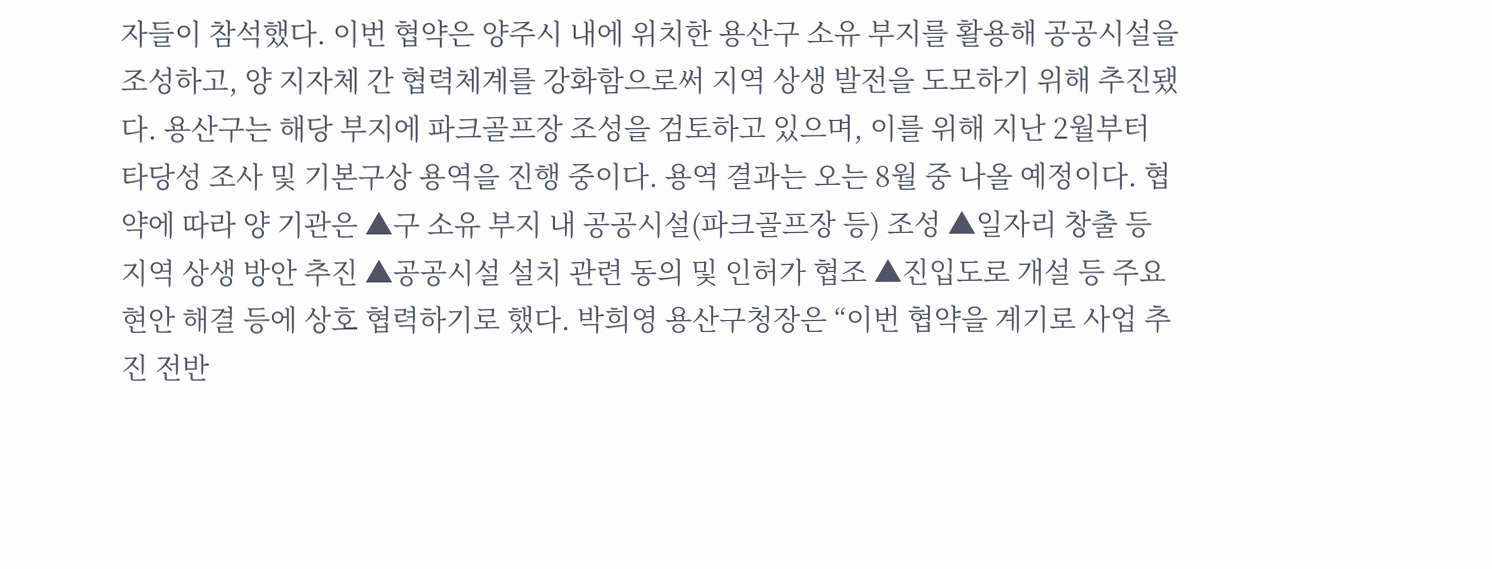자들이 참석했다. 이번 협약은 양주시 내에 위치한 용산구 소유 부지를 활용해 공공시설을 조성하고, 양 지자체 간 협력체계를 강화함으로써 지역 상생 발전을 도모하기 위해 추진됐다. 용산구는 해당 부지에 파크골프장 조성을 검토하고 있으며, 이를 위해 지난 2월부터 타당성 조사 및 기본구상 용역을 진행 중이다. 용역 결과는 오는 8월 중 나올 예정이다. 협약에 따라 양 기관은 ▲구 소유 부지 내 공공시설(파크골프장 등) 조성 ▲일자리 창출 등 지역 상생 방안 추진 ▲공공시설 설치 관련 동의 및 인허가 협조 ▲진입도로 개설 등 주요 현안 해결 등에 상호 협력하기로 했다. 박희영 용산구청장은 “이번 협약을 계기로 사업 추진 전반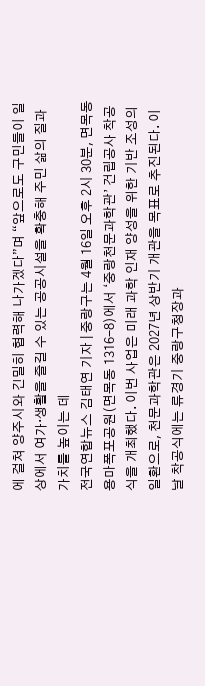에 걸쳐 양주시와 긴밀히 협력해 나가겠다”며 “앞으로도 구민들이 일상에서 여가·생활을 즐길 수 있는 공공시설을 확충해 주민 삶의 질과 가치를 높이는 데
전국연합뉴스 김태연 기자 | 중랑구는 4월 16일 오후 2시 30분, 면목동 용마폭포공원(면목동 1316-8)에서 ‘중랑천문과학관’ 건립공사 착공식을 개최했다. 이번 사업은 미래 과학 인재 양성을 위한 기반 조성의 일환으로, 천문과학관은 2027년 상반기 개관을 목표로 추진된다. 이날 착공식에는 류경기 중랑구청장과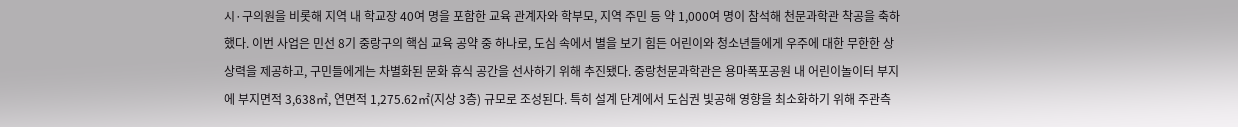시·구의원을 비롯해 지역 내 학교장 40여 명을 포함한 교육 관계자와 학부모, 지역 주민 등 약 1,000여 명이 참석해 천문과학관 착공을 축하했다. 이번 사업은 민선 8기 중랑구의 핵심 교육 공약 중 하나로, 도심 속에서 별을 보기 힘든 어린이와 청소년들에게 우주에 대한 무한한 상상력을 제공하고, 구민들에게는 차별화된 문화 휴식 공간을 선사하기 위해 추진됐다. 중랑천문과학관은 용마폭포공원 내 어린이놀이터 부지에 부지면적 3,638㎡, 연면적 1,275.62㎡(지상 3층) 규모로 조성된다. 특히 설계 단계에서 도심권 빛공해 영향을 최소화하기 위해 주관측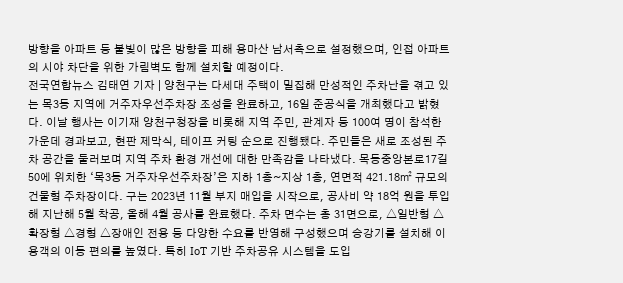방향을 아파트 등 불빛이 많은 방향을 피해 용마산 남서측으로 설정했으며, 인접 아파트의 시야 차단을 위한 가림벽도 함께 설치할 예정이다.
전국연합뉴스 김태연 기자 | 양천구는 다세대 주택이 밀집해 만성적인 주차난을 겪고 있는 목3동 지역에 거주자우선주차장 조성을 완료하고, 16일 준공식을 개최했다고 밝혔다. 이날 행사는 이기재 양천구청장을 비롯해 지역 주민, 관계자 등 100여 명이 참석한 가운데 경과보고, 현판 제막식, 테이프 커팅 순으로 진행됐다. 주민들은 새로 조성된 주차 공간을 둘러보며 지역 주차 환경 개선에 대한 만족감을 나타냈다. 목동중앙본로17길 50에 위치한 ‘목3동 거주자우선주차장’은 지하 1층~지상 1층, 연면적 421.18㎡ 규모의 건물형 주차장이다. 구는 2023년 11월 부지 매입을 시작으로, 공사비 약 18억 원을 투입해 지난해 5월 착공, 올해 4월 공사를 완료했다. 주차 면수는 총 31면으로, △일반형 △확장형 △경형 △장애인 전용 등 다양한 수요를 반영해 구성했으며 승강기를 설치해 이용객의 이동 편의를 높였다. 특히 IoT 기반 주차공유 시스템을 도입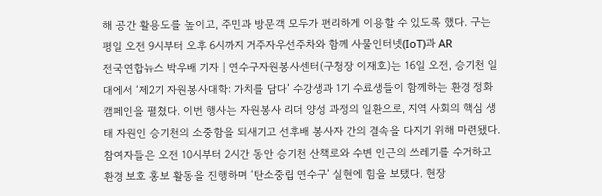해 공간 활용도를 높이고, 주민과 방문객 모두가 편리하게 이용할 수 있도록 했다. 구는 평일 오전 9시부터 오후 6시까지 거주자우선주차와 함께 사물인터넷(IoT)과 AR
전국연합뉴스 박우배 기자 | 연수구자원봉사센터(구청장 이재호)는 16일 오전, 승기천 일대에서 ‘제2기 자원봉사대학: 가치를 담다’ 수강생과 1기 수료생들이 함께하는 환경 정화 캠페인을 펼쳤다. 이번 행사는 자원봉사 리더 양성 과정의 일환으로, 지역 사회의 핵심 생태 자원인 승기천의 소중함을 되새기고 선후배 봉사자 간의 결속을 다지기 위해 마련됐다. 참여자들은 오전 10시부터 2시간 동안 승기천 산책로와 수변 인근의 쓰레기를 수거하고 환경 보호 홍보 활동을 진행하며 ‘탄소중립 연수구’ 실현에 힘을 보탰다. 현장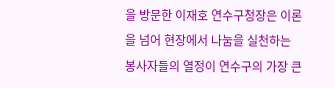을 방문한 이재호 연수구청장은 이론을 넘어 현장에서 나눔을 실천하는 봉사자들의 열정이 연수구의 가장 큰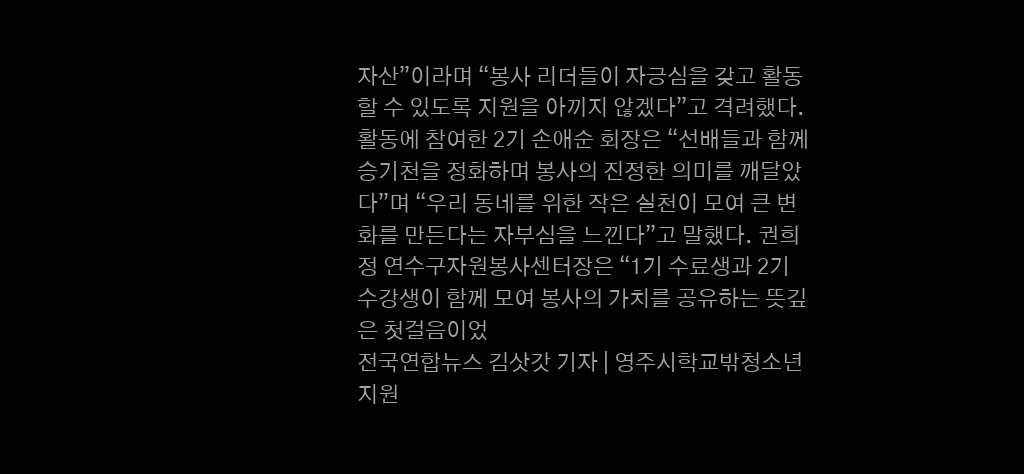자산”이라며 “봉사 리더들이 자긍심을 갖고 활동할 수 있도록 지원을 아끼지 않겠다”고 격려했다. 활동에 참여한 2기 손애순 회장은 “선배들과 함께 승기천을 정화하며 봉사의 진정한 의미를 깨달았다”며 “우리 동네를 위한 작은 실천이 모여 큰 변화를 만든다는 자부심을 느낀다”고 말했다. 권희정 연수구자원봉사센터장은 “1기 수료생과 2기 수강생이 함께 모여 봉사의 가치를 공유하는 뜻깊은 첫걸음이었
전국연합뉴스 김삿갓 기자 | 영주시학교밖청소년지원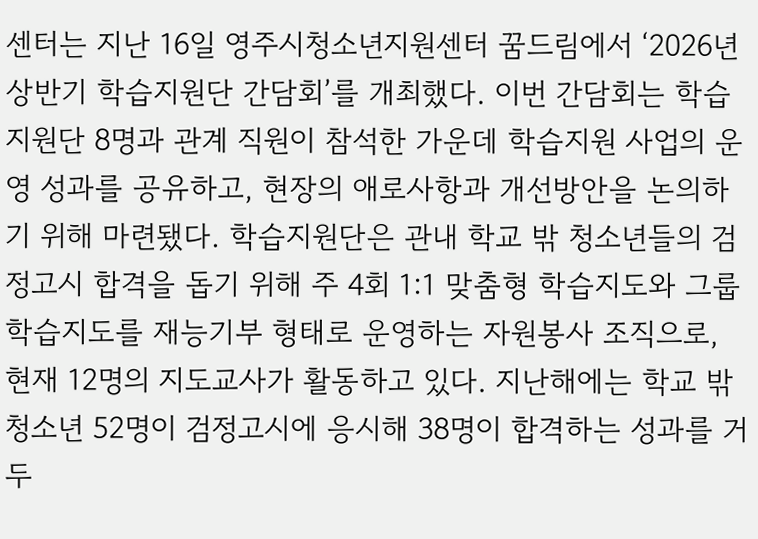센터는 지난 16일 영주시청소년지원센터 꿈드림에서 ‘2026년 상반기 학습지원단 간담회’를 개최했다. 이번 간담회는 학습지원단 8명과 관계 직원이 참석한 가운데 학습지원 사업의 운영 성과를 공유하고, 현장의 애로사항과 개선방안을 논의하기 위해 마련됐다. 학습지원단은 관내 학교 밖 청소년들의 검정고시 합격을 돕기 위해 주 4회 1:1 맞춤형 학습지도와 그룹 학습지도를 재능기부 형태로 운영하는 자원봉사 조직으로, 현재 12명의 지도교사가 활동하고 있다. 지난해에는 학교 밖 청소년 52명이 검정고시에 응시해 38명이 합격하는 성과를 거두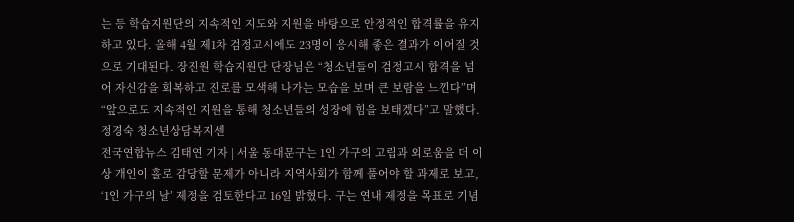는 등 학습지원단의 지속적인 지도와 지원을 바탕으로 안정적인 합격률을 유지하고 있다. 올해 4월 제1차 검정고시에도 23명이 응시해 좋은 결과가 이어질 것으로 기대된다. 장진원 학습지원단 단장님은 “청소년들이 검정고시 합격을 넘어 자신감을 회복하고 진로를 모색해 나가는 모습을 보며 큰 보람을 느낀다”며 “앞으로도 지속적인 지원을 통해 청소년들의 성장에 힘을 보태겠다”고 말했다. 정경숙 청소년상담복지센
전국연합뉴스 김태연 기자 | 서울 동대문구는 1인 가구의 고립과 외로움을 더 이상 개인이 홀로 감당할 문제가 아니라 지역사회가 함께 풀어야 할 과제로 보고, ‘1인 가구의 날’ 제정을 검토한다고 16일 밝혔다. 구는 연내 제정을 목표로 기념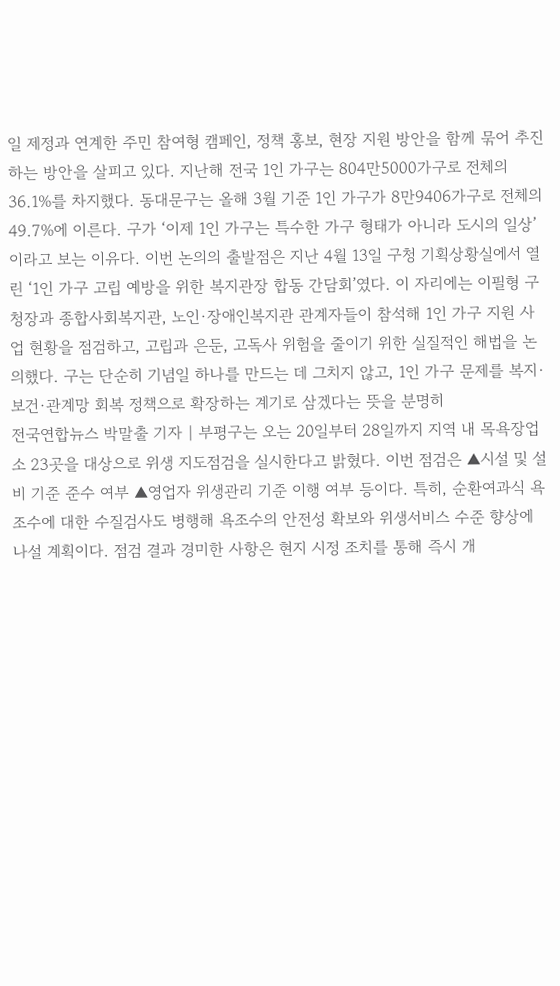일 제정과 연계한 주민 참여형 캠페인, 정책 홍보, 현장 지원 방안을 함께 묶어 추진하는 방안을 살피고 있다. 지난해 전국 1인 가구는 804만5000가구로 전체의 36.1%를 차지했다. 동대문구는 올해 3월 기준 1인 가구가 8만9406가구로 전체의 49.7%에 이른다. 구가 ‘이제 1인 가구는 특수한 가구 형태가 아니라 도시의 일상’이라고 보는 이유다. 이번 논의의 출발점은 지난 4월 13일 구청 기획상황실에서 열린 ‘1인 가구 고립 예방을 위한 복지관장 합동 간담회’였다. 이 자리에는 이필형 구청장과 종합사회복지관, 노인·장애인복지관 관계자들이 참석해 1인 가구 지원 사업 현황을 점검하고, 고립과 은둔, 고독사 위험을 줄이기 위한 실질적인 해법을 논의했다. 구는 단순히 기념일 하나를 만드는 데 그치지 않고, 1인 가구 문제를 복지·보건·관계망 회복 정책으로 확장하는 계기로 삼겠다는 뜻을 분명히
전국연합뉴스 박말출 기자 | 부평구는 오는 20일부터 28일까지 지역 내 목욕장업소 23곳을 대상으로 위생 지도점검을 실시한다고 밝혔다. 이번 점검은 ▲시설 및 설비 기준 준수 여부 ▲영업자 위생관리 기준 이행 여부 등이다. 특히, 순환여과식 욕조수에 대한 수질검사도 병행해 욕조수의 안전성 확보와 위생서비스 수준 향상에 나설 계획이다. 점검 결과 경미한 사항은 현지 시정 조치를 통해 즉시 개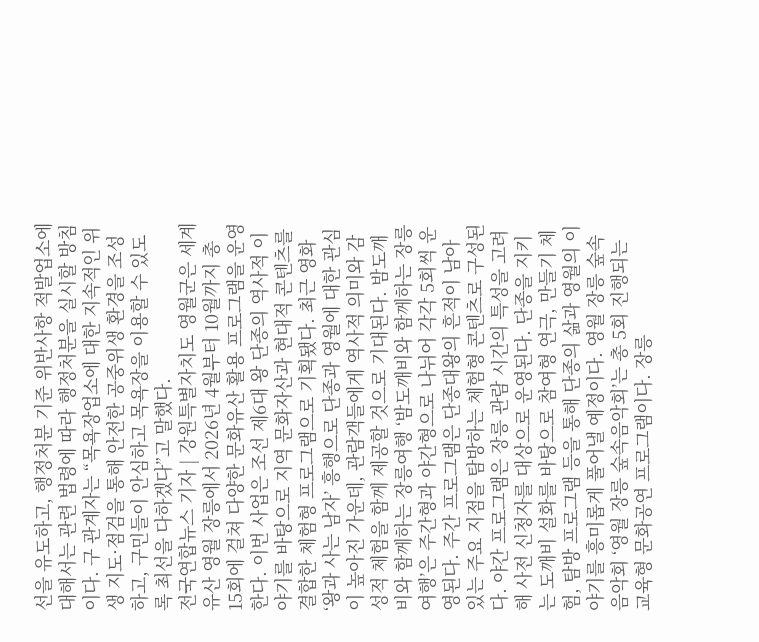선을 유도하고, 행정처분 기준 위반사항 적발업소에 대해서는 관련 법령에 따라 행정처분을 실시할 방침이다. 구 관계자는 “목욕장업소에 대한 지속적인 위생 지도·점검을 통해 안전한 공중위생 환경을 조성하고, 구민들이 안심하고 목욕장을 이용할 수 있도록 최선을 다하겠다”고 말했다.
전국연합뉴스 기자 | 강원특별자치도 영월군은 세계유산 영월 장릉에서 2026년 4월부터 10월까지 총 15회에 걸쳐 다양한 문화유산 활용 프로그램을 운영한다. 이번 사업은 조선 제6대 왕 단종의 역사적 이야기를 바탕으로 지역 문화자산과 현대적 콘텐츠를 결합한 체험형 프로그램으로 기획됐다. 최근 영화 ‘왕과 사는 남자’ 흥행으로 단종과 영월에 대한 관심이 높아진 가운데, 관람객들에게 역사적 의미와 감성적 체험을 함께 제공할 것으로 기대된다. 밤도깨비와 함께하는 장릉여행 ‘밤도깨비와 함께하는 장릉여행’은 주간형과 야간형으로 나뉘어 각각 5회씩 운영된다. 주간 프로그램은 단종대왕의 흔적이 남아 있는 주요 지점을 탐방하는 체험형 콘텐츠로 구성된다. 야간 프로그램은 장릉 관람 시간의 특성을 고려해 사전 신청자를 대상으로 운영된다. 단종을 지키는 도깨비 설화를 바탕으로 참여형 연극, 만들기 체험, 탐방 프로그램 등을 통해 단종의 삶과 영월의 이야기를 흥미롭게 풀어낼 예정이다. 영월 장릉 숲속음악회 ‘영월 장릉 숲속음악회’는 총 5회 진행되는 교육형 문화공연 프로그램이다. 장릉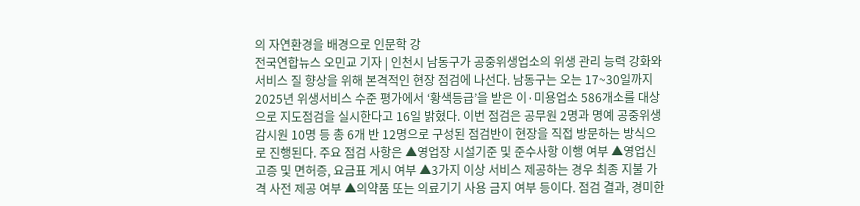의 자연환경을 배경으로 인문학 강
전국연합뉴스 오민교 기자 | 인천시 남동구가 공중위생업소의 위생 관리 능력 강화와 서비스 질 향상을 위해 본격적인 현장 점검에 나선다. 남동구는 오는 17~30일까지 2025년 위생서비스 수준 평가에서 ‘황색등급’을 받은 이·미용업소 586개소를 대상으로 지도점검을 실시한다고 16일 밝혔다. 이번 점검은 공무원 2명과 명예 공중위생감시원 10명 등 총 6개 반 12명으로 구성된 점검반이 현장을 직접 방문하는 방식으로 진행된다. 주요 점검 사항은 ▲영업장 시설기준 및 준수사항 이행 여부 ▲영업신고증 및 면허증, 요금표 게시 여부 ▲3가지 이상 서비스 제공하는 경우 최종 지불 가격 사전 제공 여부 ▲의약품 또는 의료기기 사용 금지 여부 등이다. 점검 결과, 경미한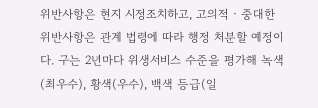위반사항은 현지 시정조치하고, 고의적‧중대한 위반사항은 관계 법령에 따라 행정 처분할 예정이다. 구는 2년마다 위생서비스 수준을 평가해 녹색(최우수), 황색(우수), 백색 등급(일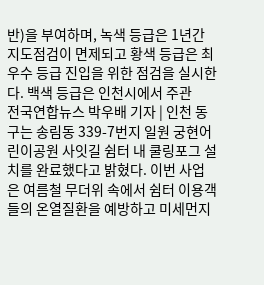반)을 부여하며, 녹색 등급은 1년간 지도점검이 면제되고 황색 등급은 최우수 등급 진입을 위한 점검을 실시한다. 백색 등급은 인천시에서 주관
전국연합뉴스 박우배 기자 | 인천 동구는 송림동 339-7번지 일원 궁현어린이공원 사잇길 쉼터 내 쿨링포그 설치를 완료했다고 밝혔다. 이번 사업은 여름철 무더위 속에서 쉼터 이용객들의 온열질환을 예방하고 미세먼지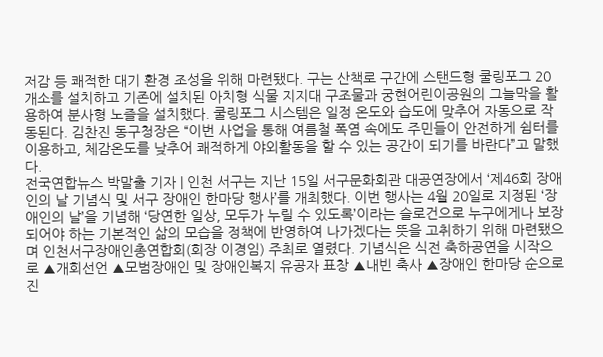저감 등 쾌적한 대기 환경 조성을 위해 마련됐다. 구는 산책로 구간에 스탠드형 쿨링포그 20개소를 설치하고 기존에 설치된 아치형 식물 지지대 구조물과 궁현어린이공원의 그늘막을 활용하여 분사형 노즐을 설치했다. 쿨링포그 시스템은 일정 온도와 습도에 맞추어 자동으로 작동된다. 김찬진 동구청장은 “이번 사업을 통해 여름철 폭염 속에도 주민들이 안전하게 쉼터를 이용하고, 체감온도를 낮추어 쾌적하게 야외활동을 할 수 있는 공간이 되기를 바란다”고 말했다.
전국연합뉴스 박말출 기자 | 인천 서구는 지난 15일 서구문화회관 대공연장에서 ‘제46회 장애인의 날 기념식 및 서구 장애인 한마당 행사’를 개최했다. 이번 행사는 4월 20일로 지정된 ‘장애인의 날’을 기념해 ‘당연한 일상, 모두가 누릴 수 있도록’이라는 슬로건으로 누구에게나 보장되어야 하는 기본적인 삶의 모습을 정책에 반영하여 나가겠다는 뜻을 고취하기 위해 마련됐으며 인천서구장애인총연합회(회장 이경임) 주최로 열렸다. 기념식은 식전 축하공연을 시작으로 ▲개회선언 ▲모범장애인 및 장애인복지 유공자 표창 ▲내빈 축사 ▲장애인 한마당 순으로 진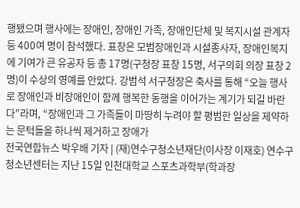행됐으며 행사에는 장애인, 장애인 가족, 장애인단체 및 복지시설 관계자 등 400여 명이 참석했다. 표창은 모범장애인과 시설종사자, 장애인복지에 기여가 큰 유공자 등 총 17명(구청장 표창 15명, 서구의회 의장 표창 2명)이 수상의 영예를 안았다. 강범석 서구청장은 축사를 통해 “오늘 행사로 장애인과 비장애인이 함께 행복한 동행을 이어가는 계기가 되길 바란다”라며, “장애인과 그 가족들이 마땅히 누려야 할 평범한 일상을 제약하는 문턱들을 하나씩 제거하고 장애가
전국연합뉴스 박우배 기자 | (재)연수구청소년재단(이사장 이재호) 연수구청소년센터는 지난 15일 인천대학교 스포츠과학부(학과장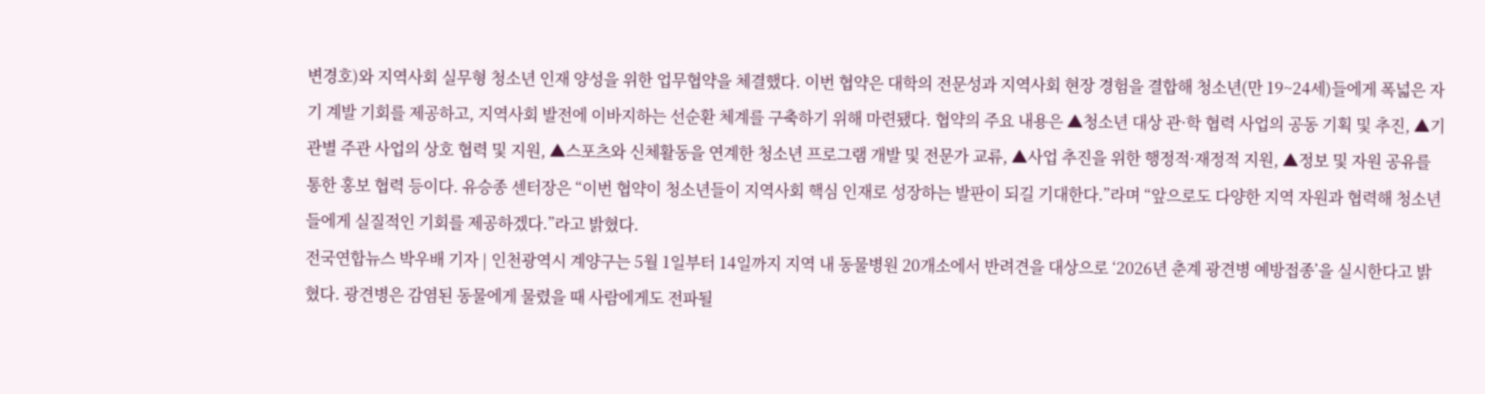변경호)와 지역사회 실무형 청소년 인재 양성을 위한 업무협약을 체결했다. 이번 협약은 대학의 전문성과 지역사회 현장 경험을 결합해 청소년(만 19~24세)들에게 폭넓은 자기 계발 기회를 제공하고, 지역사회 발전에 이바지하는 선순환 체계를 구축하기 위해 마련됐다. 협약의 주요 내용은 ▲청소년 대상 관·학 협력 사업의 공동 기획 및 추진, ▲기관별 주관 사업의 상호 협력 및 지원, ▲스포츠와 신체활동을 연계한 청소년 프로그램 개발 및 전문가 교류, ▲사업 추진을 위한 행정적·재정적 지원, ▲정보 및 자원 공유를 통한 홍보 협력 등이다. 유승종 센터장은 “이번 협약이 청소년들이 지역사회 핵심 인재로 성장하는 발판이 되길 기대한다.”라며 “앞으로도 다양한 지역 자원과 협력해 청소년들에게 실질적인 기회를 제공하겠다.”라고 밝혔다.
전국연합뉴스 박우배 기자 | 인천광역시 계양구는 5월 1일부터 14일까지 지역 내 동물병원 20개소에서 반려견을 대상으로 ‘2026년 춘계 광견병 예방접종’을 실시한다고 밝혔다. 광견병은 감염된 동물에게 물렸을 때 사람에게도 전파될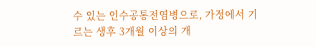수 있는 인수공통전염병으로, 가정에서 기르는 생후 3개월 이상의 개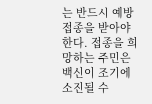는 반드시 예방접종을 받아야 한다. 접종을 희망하는 주민은 백신이 조기에 소진될 수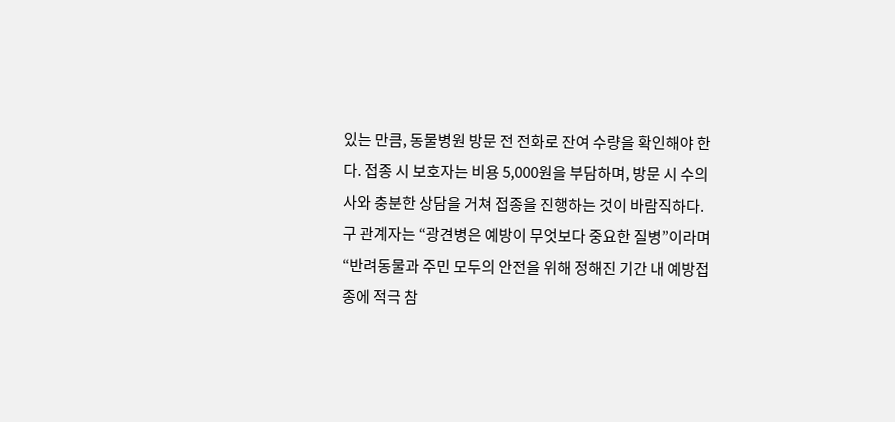있는 만큼, 동물병원 방문 전 전화로 잔여 수량을 확인해야 한다. 접종 시 보호자는 비용 5,000원을 부담하며, 방문 시 수의사와 충분한 상담을 거쳐 접종을 진행하는 것이 바람직하다. 구 관계자는 “광견병은 예방이 무엇보다 중요한 질병”이라며 “반려동물과 주민 모두의 안전을 위해 정해진 기간 내 예방접종에 적극 참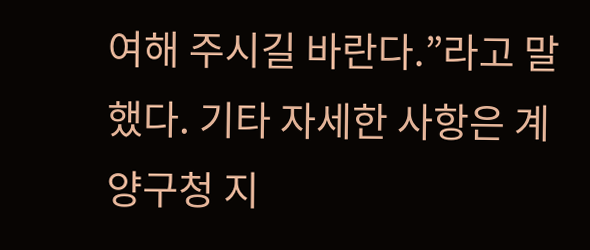여해 주시길 바란다.”라고 말했다. 기타 자세한 사항은 계양구청 지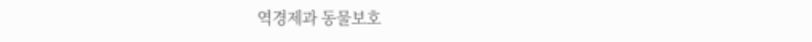역경제과 동물보호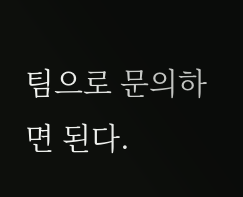팀으로 문의하면 된다.